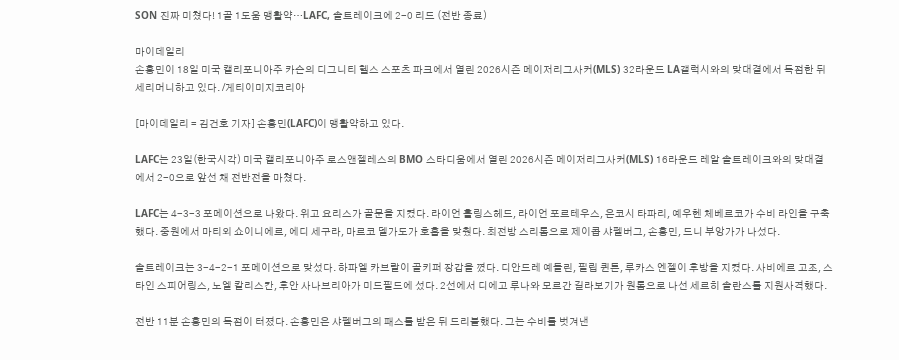SON 진짜 미쳤다! 1골 1도움 맹활약…LAFC, 솔트레이크에 2-0 리드 (전반 종료)

마이데일리
손흥민이 18일 미국 캘리포니아주 카슨의 디그니티 헬스 스포츠 파크에서 열린 2026시즌 메이저리그사커(MLS) 32라운드 LA갤럭시와의 맞대결에서 득점한 뒤 세리머니하고 있다. /게티이미지코리아

[마이데일리 = 김건호 기자] 손흥민(LAFC)이 맹활약하고 있다.

LAFC는 23일(한국시각) 미국 캘리포니아주 로스앤젤레스의 BMO 스타디움에서 열린 2026시즌 메이저리그사커(MLS) 16라운드 레알 솔트레이크와의 맞대결에서 2-0으로 앞선 채 전반전을 마쳤다.

LAFC는 4-3-3 포메이션으로 나왔다. 위고 요리스가 골문을 지켰다. 라이언 홀링스헤드, 라이언 포르테우스, 은코시 타파리, 예우헨 체베르코가 수비 라인을 구축했다. 중원에서 마티외 쇼이니에르, 에디 세구라, 마르코 델가도가 호흡을 맞췄다. 최전방 스리톱으로 제이콥 샤펠버그, 손흥민, 드니 부앙가가 나섰다.

솔트레이크는 3-4-2-1 포메이션으로 맞섰다. 하파엘 카브랄이 골키퍼 장갑을 꼈다. 디안드레 예들린, 필립 퀸튼, 루카스 엔젤이 후방을 지켰다. 사비에르 고조, 스타인 스피어링스, 노엘 칼리스칸, 후안 사나브리아가 미드필드에 섰다. 2선에서 디에고 루나와 모르간 길라보기가 원톱으로 나선 세르히 솔란스를 지원사격했다.

전반 11분 손흥민의 득점이 터졌다. 손흥민은 샤펠버그의 패스를 받은 뒤 드리블했다. 그는 수비를 벗겨낸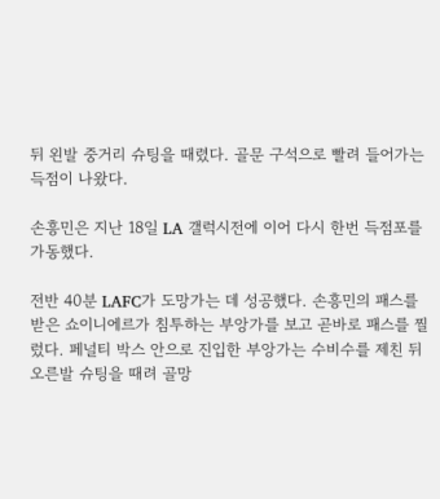뒤 왼발 중거리 슈팅을 때렸다. 골문 구석으로 빨려 들어가는 득점이 나왔다.

손흥민은 지난 18일 LA 갤럭시전에 이어 다시 한번 득점포를 가동했다.

전반 40분 LAFC가 도망가는 데 성공했다. 손흥민의 패스를 받은 쇼이니에르가 침투하는 부앙가를 보고 곧바로 패스를 찔렀다. 페널티 박스 안으로 진입한 부앙가는 수비수를 제친 뒤 오른발 슈팅을 때려 골망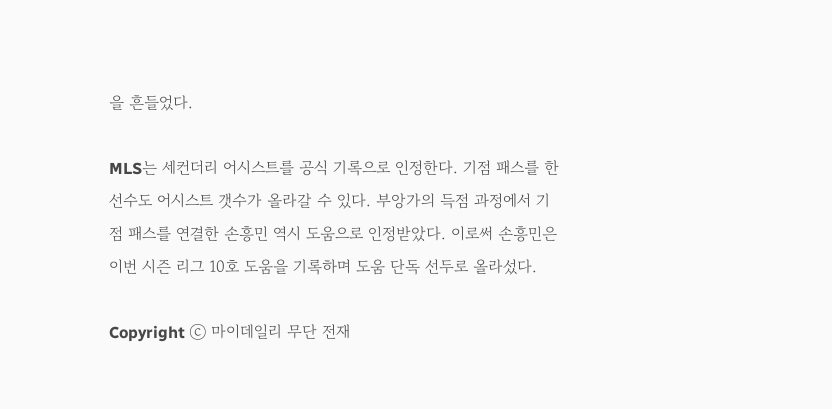을 흔들었다.

MLS는 세컨더리 어시스트를 공식 기록으로 인정한다. 기점 패스를 한 선수도 어시스트 갯수가 올라갈 수 있다. 부앙가의 득점 과정에서 기점 패스를 연결한 손흥민 역시 도움으로 인정받았다. 이로써 손흥민은 이번 시즌 리그 10호 도움을 기록하며 도움 단독 선두로 올라섰다.

Copyright ⓒ 마이데일리 무단 전재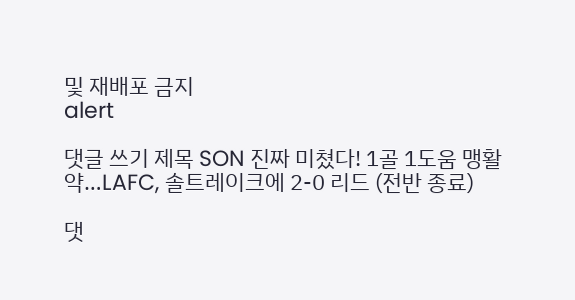및 재배포 금지
alert

댓글 쓰기 제목 SON 진짜 미쳤다! 1골 1도움 맹활약…LAFC, 솔트레이크에 2-0 리드 (전반 종료)

댓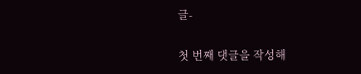글-

첫 번째 댓글을 작성해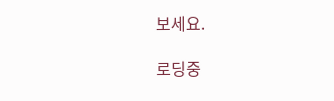보세요.

로딩중